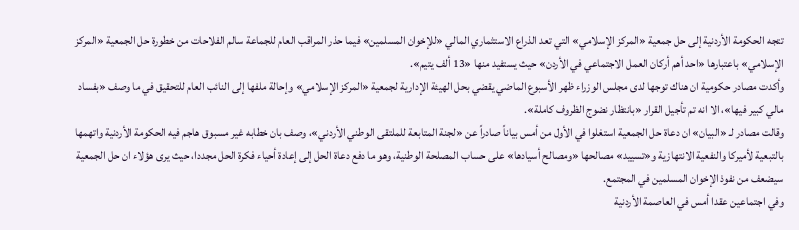تتجه الحكومة الأردنية إلى حل جمعية «المركز الإسلامي» التي تعد الذراع الاستثماري المالي «للإخوان المسلمين» فيما حذر المراقب العام للجماعة سالم الفلاحات من خطورة حل الجمعية «المركز الإسلامي» باعتبارها «احد أهم أركان العمل الاجتماعي في الأردن» حيث يستفيد منها «13 ألف يتيم».
وأكدت مصادر حكومية ان هناك توجها لدى مجلس الوزراء ظهر الأسبوع الماضي يقضي بحل الهيئة الإدارية لجمعية «المركز الإسلامي» وإحالة ملفها إلى النائب العام للتحقيق في ما وصف «بفساد مالي كبير فيها»، الا انه تم تأجيل القرار «بانتظار نضوج الظروف كاملة».
وقالت مصادر لـ «البيان» ان دعاة حل الجمعية استغلوا في الأول من أمس بياناً صادراً عن «لجنة المتابعة للملتقى الوطني الأردني»، وصف بان خطابه غير مسبوق هاجم فيه الحكومة الأردنية واتهمها بالتبعية لأميركا والنفعية الانتهازية و«تسييد» مصالحها «ومصالح أسيادها» على حساب المصلحة الوطنية، وهو ما دفع دعاة الحل إلى إعادة أحياء فكرة الحل مجددا، حيث يرى هؤلاء ان حل الجمعية سيضعف من نفوذ الإخوان المسلمين في المجتمع.
وفي اجتماعين عقدا أمس في العاصمة الأردنية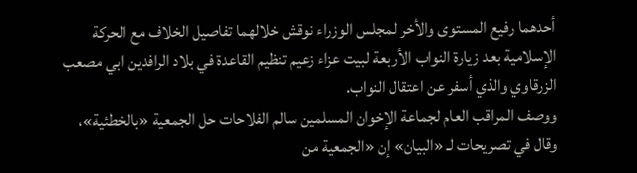أحدهما رفيع المستوى والأخر لمجلس الوزراء نوقش خلالهما تفاصيل الخلاف مع الحركة الإسلامية بعد زيارة النواب الأربعة لبيت عزاء زعيم تنظيم القاعدة في بلاد الرافدين ابي مصعب الزرقاوي والذي أسفر عن اعتقال النواب.
ووصف المراقب العام لجماعة الإخوان المسلمين سالم الفلاحات حل الجمعية «بالخطئية»، وقال في تصريحات لـ «البيان» إن «الجمعية من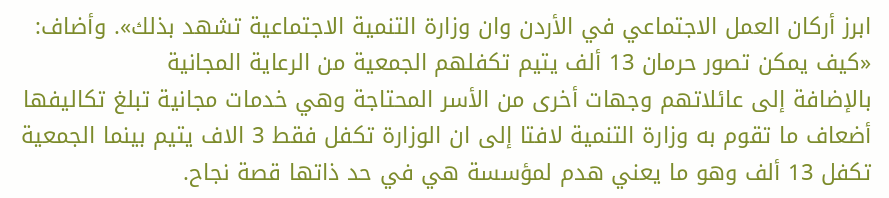ابرز أركان العمل الاجتماعي في الأردن وان وزارة التنمية الاجتماعية تشهد بذلك». وأضاف: «كيف يمكن تصور حرمان 13 ألف يتيم تكفلهم الجمعية من الرعاية المجانية
بالإضافة إلى عائلاتهم وجهات أخرى من الأسر المحتاجة وهي خدمات مجانية تبلغ تكاليفها أضعاف ما تقوم به وزارة التنمية لافتا إلى ان الوزارة تكفل فقط 3 الاف يتيم بينما الجمعية تكفل 13 ألف وهو ما يعني هدم لمؤسسة هي في حد ذاتها قصة نجاح.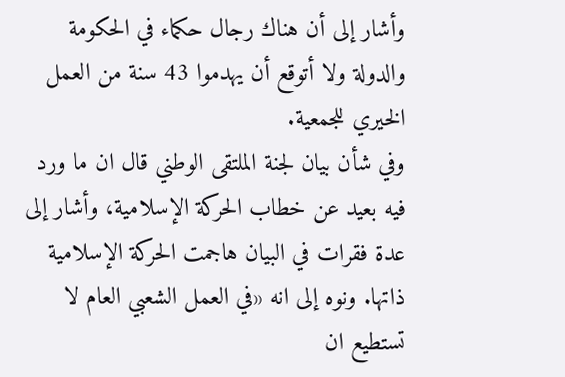وأشار إلى أن هناك رجال حكماء في الحكومة والدولة ولا أتوقع أن يهدموا 43 سنة من العمل الخيري للجمعية.
وفي شأن بيان لجنة الملتقى الوطني قال ان ما ورد فيه بعيد عن خطاب الحركة الإسلامية، وأشار إلى عدة فقرات في البيان هاجمت الحركة الإسلامية ذاتها. ونوه إلى انه «في العمل الشعبي العام لا تستطيع ان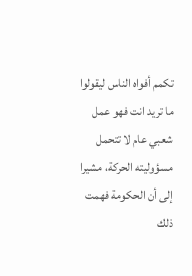تكمم أفواه الناس ليقولوا ما تريد انت فهو عمل شعبي عام لا تتحمل مسؤوليته الحركة، مشيرا إلى أن الحكومة فهمت ذلك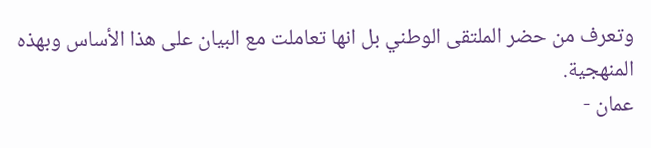وتعرف من حضر الملتقى الوطني بل انها تعاملت مع البيان على هذا الأساس وبهذه المنهجية.
عمان -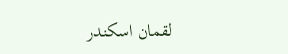لقمان اسكندر